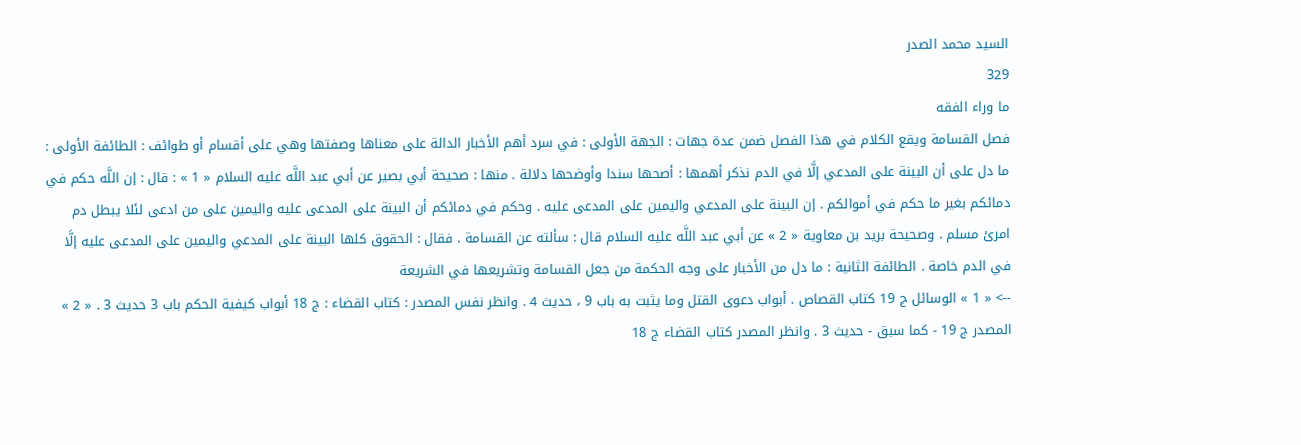السيد محمد الصدر
329
ما وراء الفقه
فصل القسامة ويقع الكلام في هذا الفصل ضمن عدة جهات : الجهة الأولى : في سرد أهم الأخبار الدالة على معناها وصفتها وهي على أقسام أو طوائف : الطائفة الأولى : ما دل على أن البينة على المدعي إلَّا في الدم نذكر أهمها : أصحها سندا وأوضحها دلالة . منها : صحيحة أبي بصير عن أبي عبد اللَّه عليه السلام « 1 » : قال : إن اللَّه حكم في دمائكم بغير ما حكم في أموالكم . إن البينة على المدعي واليمين على المدعى عليه . وحكم في دمائكم أن البينة على المدعى عليه واليمين على من ادعى لئلا يبطل دم امرئ مسلم . وصحيحة بريد بن معاوية « 2 » عن أبي عبد اللَّه عليه السلام قال : سألته عن القسامة . فقال : الحقوق كلها البينة على المدعي واليمين على المدعى عليه إلَّا في الدم خاصة . الطائفة الثانية : ما دل من الأخبار على وجه الحكمة من جعل القسامة وتشريعها في الشريعة
--> « 1 » الوسائل ج 19 كتاب القصاص . أبواب دعوى القتل وما يثبت به باب 9 ، حديث 4 . وانظر نفس المصدر : كتاب القضاء : ج 18 أبواب كيفية الحكم باب 3 حديث 3 . « 2 » المصدر ج 19 - كما سبق - حديث 3 . وانظر المصدر كتاب القضاء ج 18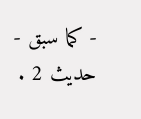- كما سبق - حديث 2 .